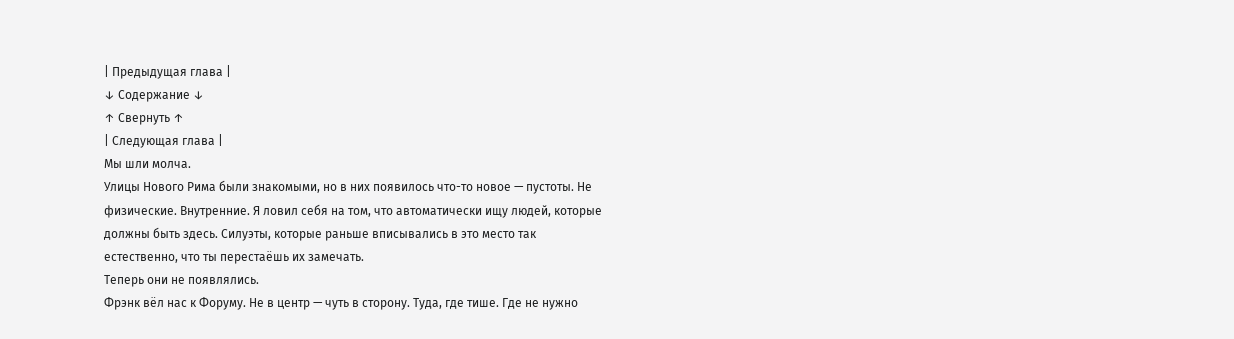| Предыдущая глава |
↓ Содержание ↓
↑ Свернуть ↑
| Следующая глава |
Мы шли молча.
Улицы Нового Рима были знакомыми, но в них появилось что-то новое — пустоты. Не физические. Внутренние. Я ловил себя на том, что автоматически ищу людей, которые должны быть здесь. Силуэты, которые раньше вписывались в это место так естественно, что ты перестаёшь их замечать.
Теперь они не появлялись.
Фрэнк вёл нас к Форуму. Не в центр — чуть в сторону. Туда, где тише. Где не нужно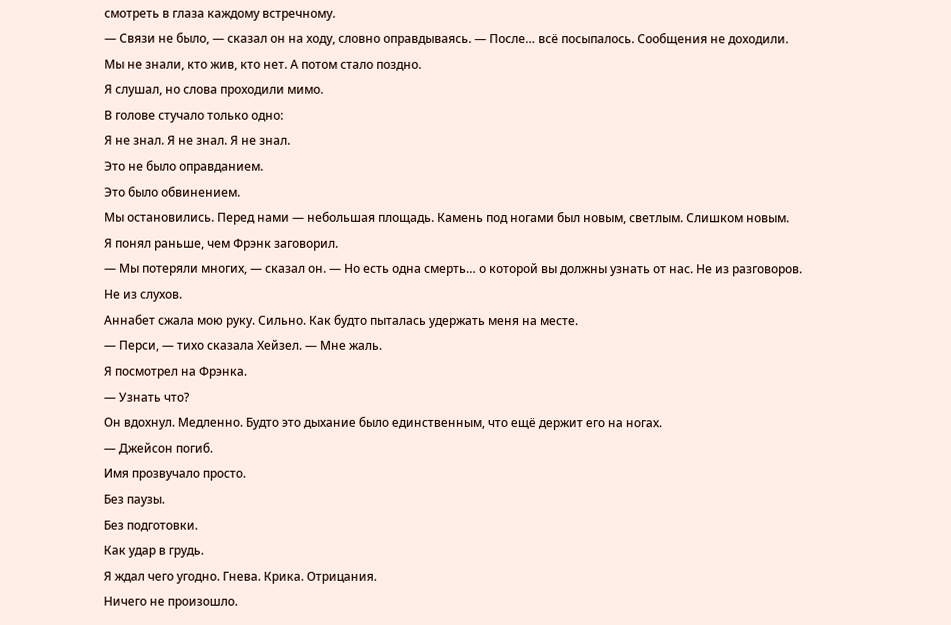смотреть в глаза каждому встречному.
— Связи не было, — сказал он на ходу, словно оправдываясь. — После… всё посыпалось. Сообщения не доходили. Мы не знали, кто жив, кто нет. А потом стало поздно.
Я слушал, но слова проходили мимо.
В голове стучало только одно:
Я не знал. Я не знал. Я не знал.
Это не было оправданием.
Это было обвинением.
Мы остановились. Перед нами — небольшая площадь. Камень под ногами был новым, светлым. Слишком новым.
Я понял раньше, чем Фрэнк заговорил.
— Мы потеряли многих, — сказал он. — Но есть одна смерть… о которой вы должны узнать от нас. Не из разговоров. Не из слухов.
Аннабет сжала мою руку. Сильно. Как будто пыталась удержать меня на месте.
— Перси, — тихо сказала Хейзел. — Мне жаль.
Я посмотрел на Фрэнка.
— Узнать что?
Он вдохнул. Медленно. Будто это дыхание было единственным, что ещё держит его на ногах.
— Джейсон погиб.
Имя прозвучало просто.
Без паузы.
Без подготовки.
Как удар в грудь.
Я ждал чего угодно. Гнева. Крика. Отрицания.
Ничего не произошло.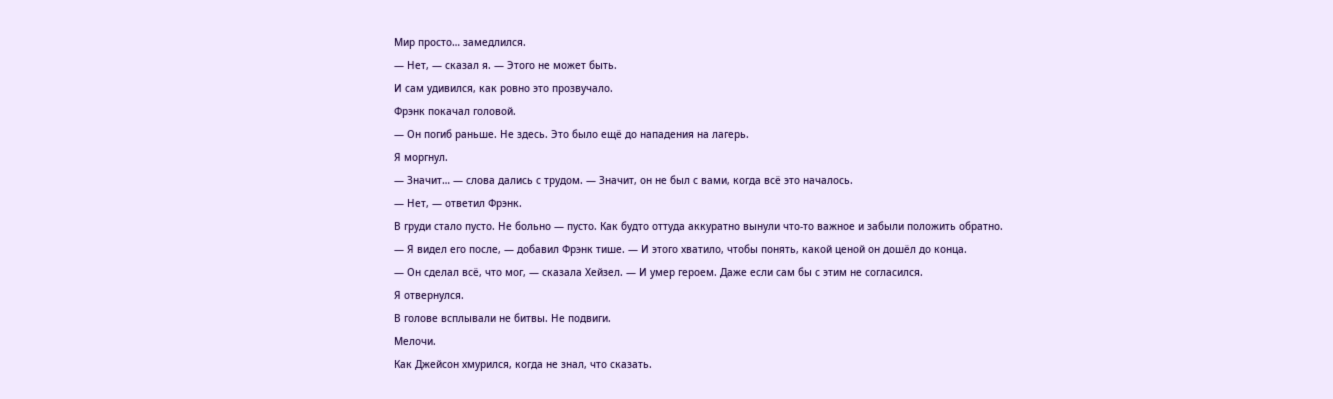Мир просто… замедлился.
— Нет, — сказал я. — Этого не может быть.
И сам удивился, как ровно это прозвучало.
Фрэнк покачал головой.
— Он погиб раньше. Не здесь. Это было ещё до нападения на лагерь.
Я моргнул.
— Значит… — слова дались с трудом. — Значит, он не был с вами, когда всё это началось.
— Нет, — ответил Фрэнк.
В груди стало пусто. Не больно — пусто. Как будто оттуда аккуратно вынули что-то важное и забыли положить обратно.
— Я видел его после, — добавил Фрэнк тише. — И этого хватило, чтобы понять, какой ценой он дошёл до конца.
— Он сделал всё, что мог, — сказала Хейзел. — И умер героем. Даже если сам бы с этим не согласился.
Я отвернулся.
В голове всплывали не битвы. Не подвиги.
Мелочи.
Как Джейсон хмурился, когда не знал, что сказать.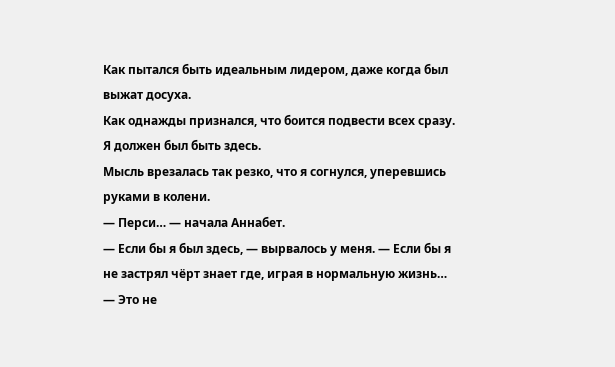Как пытался быть идеальным лидером, даже когда был выжат досуха.
Как однажды признался, что боится подвести всех сразу.
Я должен был быть здесь.
Мысль врезалась так резко, что я согнулся, уперевшись руками в колени.
— Перси… — начала Аннабет.
— Если бы я был здесь, — вырвалось у меня. — Если бы я не застрял чёрт знает где, играя в нормальную жизнь…
— Это не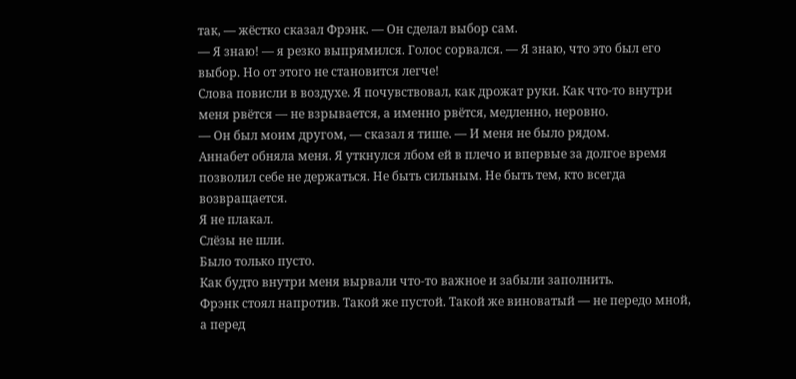так, — жёстко сказал Фрэнк. — Он сделал выбор сам.
— Я знаю! — я резко выпрямился. Голос сорвался. — Я знаю, что это был его выбор. Но от этого не становится легче!
Слова повисли в воздухе. Я почувствовал, как дрожат руки. Как что-то внутри меня рвётся — не взрывается, а именно рвётся, медленно, неровно.
— Он был моим другом, — сказал я тише. — И меня не было рядом.
Аннабет обняла меня. Я уткнулся лбом ей в плечо и впервые за долгое время позволил себе не держаться. Не быть сильным. Не быть тем, кто всегда возвращается.
Я не плакал.
Слёзы не шли.
Было только пусто.
Как будто внутри меня вырвали что-то важное и забыли заполнить.
Фрэнк стоял напротив. Такой же пустой. Такой же виноватый — не передо мной, а перед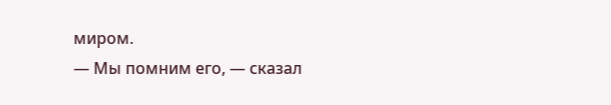миром.
— Мы помним его, — сказал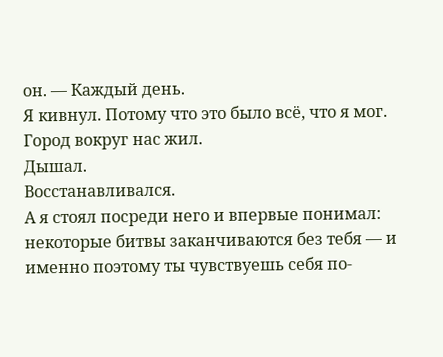он. — Каждый день.
Я кивнул. Потому что это было всё, что я мог.
Город вокруг нас жил.
Дышал.
Восстанавливался.
А я стоял посреди него и впервые понимал: некоторые битвы заканчиваются без тебя — и именно поэтому ты чувствуешь себя по-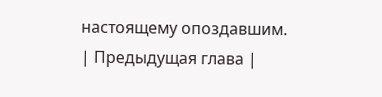настоящему опоздавшим.
| Предыдущая глава |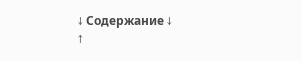↓ Содержание ↓
↑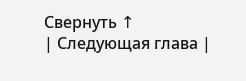Свернуть ↑
| Следующая глава |